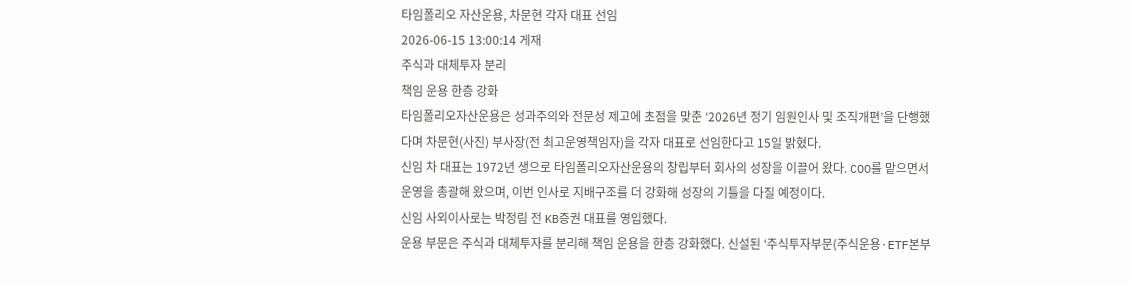타임폴리오 자산운용, 차문현 각자 대표 선임
2026-06-15 13:00:14 게재
주식과 대체투자 분리
책임 운용 한층 강화
타임폴리오자산운용은 성과주의와 전문성 제고에 초점을 맞춘 ‘2026년 정기 임원인사 및 조직개편’을 단행했다며 차문현(사진) 부사장(전 최고운영책임자)을 각자 대표로 선임한다고 15일 밝혔다.
신임 차 대표는 1972년 생으로 타임폴리오자산운용의 창립부터 회사의 성장을 이끌어 왔다. COO를 맡으면서 운영을 총괄해 왔으며, 이번 인사로 지배구조를 더 강화해 성장의 기틀을 다질 예정이다.
신임 사외이사로는 박정림 전 KB증권 대표를 영입했다.
운용 부문은 주식과 대체투자를 분리해 책임 운용을 한층 강화했다. 신설된 ‘주식투자부문(주식운용·ETF본부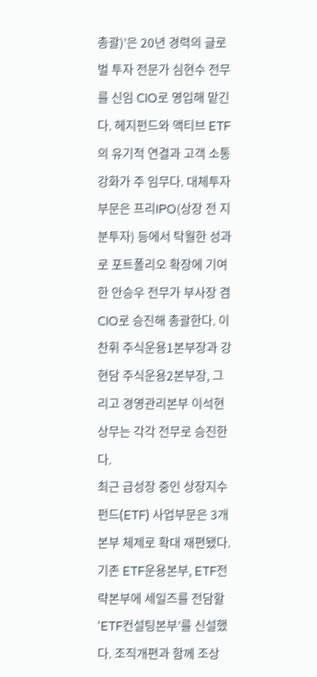총괄)’은 20년 경력의 글로벌 투자 전문가 심현수 전무를 신임 CIO로 영입해 맡긴다. 헤지펀드와 액티브 ETF의 유기적 연결과 고객 소통 강화가 주 임무다. 대체투자부문은 프리IPO(상장 전 지분투자) 등에서 탁월한 성과로 포트폴리오 확장에 기여한 안승우 전무가 부사장 겸 CIO로 승진해 총괄한다. 이찬휘 주식운용1본부장과 강현담 주식운용2본부장, 그리고 경영관리본부 이석현 상무는 각각 전무로 승진한다.
최근 급성장 중인 상장지수펀드(ETF) 사업부문은 3개 본부 체제로 확대 재편됐다. 기존 ETF운용본부, ETF전략본부에 세일즈를 전담할 ‘ETF컨설팅본부’를 신설했다. 조직개편과 함께 조상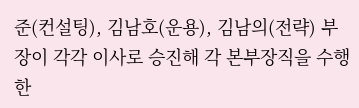준(컨설팅), 김남호(운용), 김남의(전략) 부장이 각각 이사로 승진해 각 본부장직을 수행한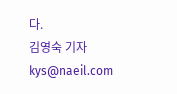다.
김영숙 기자 kys@naeil.com